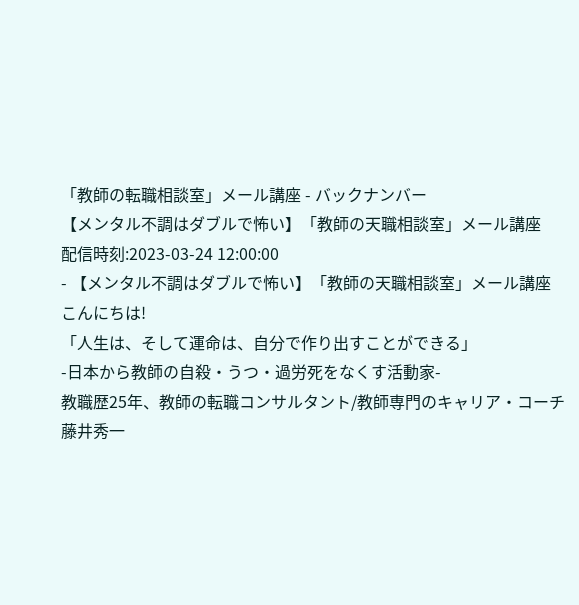「教師の転職相談室」メール講座 - バックナンバー
【メンタル不調はダブルで怖い】「教師の天職相談室」メール講座
配信時刻:2023-03-24 12:00:00
- 【メンタル不調はダブルで怖い】「教師の天職相談室」メール講座
こんにちは!
「人生は、そして運命は、自分で作り出すことができる」
-日本から教師の自殺・うつ・過労死をなくす活動家-
教職歴25年、教師の転職コンサルタント/教師専門のキャリア・コーチ藤井秀一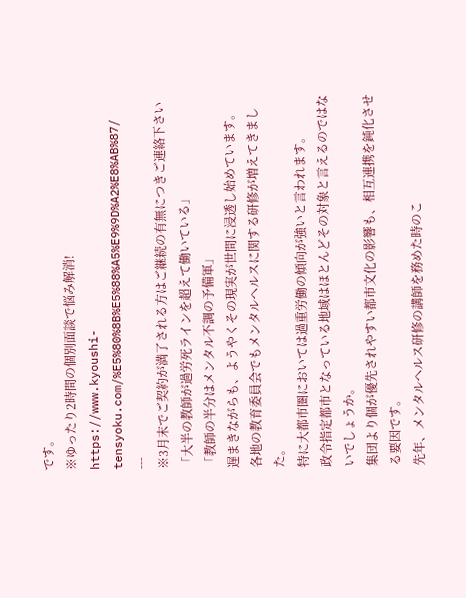です。
※ゆったり2時間の個別面談で悩み解消!
https://www.kyoushi-tensyoku.com/%E5%80%8B%E5%88%A5%E9%9D%A2%E8%AB%87/
---
※3月末でご契約が満了される方はご継続の有無につきご連絡下さい
「大半の教師が過労死ラインを超えて働いている」
「教師の半分はメンタル不調の予備軍」
遅まきながらも、ようやくその現実が世間に浸透し始めています。
各地の教育委員会でもメンタルヘルスに関する研修が増えてきました。
特に大都市圏においては過重労働の傾向が強いと言われます。
政令指定都市となっている地域はほとんどその対象と言えるのではないでしょうか。
集団より個が優先されやすい都市文化の影響も、相互連携を鈍化させる要因です。
先年、メンタルヘルス研修の講師を務めた時のこ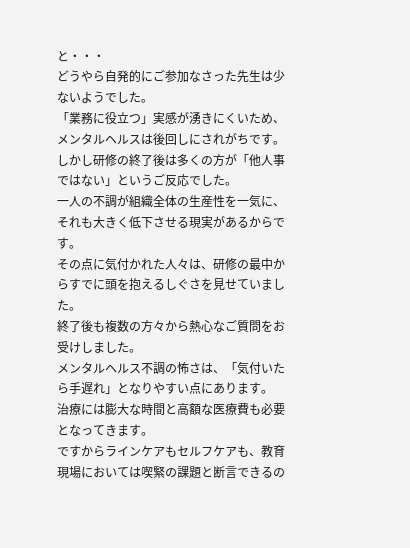と・・・
どうやら自発的にご参加なさった先生は少ないようでした。
「業務に役立つ」実感が湧きにくいため、メンタルヘルスは後回しにされがちです。
しかし研修の終了後は多くの方が「他人事ではない」というご反応でした。
一人の不調が組織全体の生産性を一気に、それも大きく低下させる現実があるからです。
その点に気付かれた人々は、研修の最中からすでに頭を抱えるしぐさを見せていました。
終了後も複数の方々から熱心なご質問をお受けしました。
メンタルヘルス不調の怖さは、「気付いたら手遅れ」となりやすい点にあります。
治療には膨大な時間と高額な医療費も必要となってきます。
ですからラインケアもセルフケアも、教育現場においては喫緊の課題と断言できるの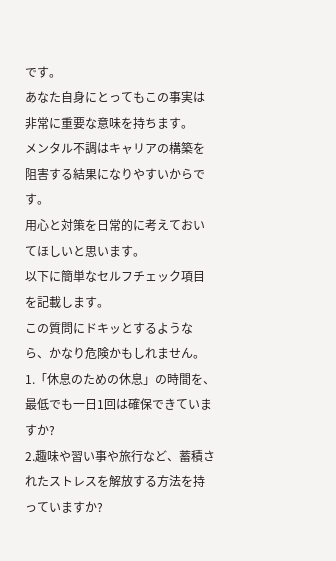です。
あなた自身にとってもこの事実は非常に重要な意味を持ちます。
メンタル不調はキャリアの構築を阻害する結果になりやすいからです。
用心と対策を日常的に考えておいてほしいと思います。
以下に簡単なセルフチェック項目を記載します。
この質問にドキッとするようなら、かなり危険かもしれません。
1.「休息のための休息」の時間を、最低でも一日1回は確保できていますか?
2.趣味や習い事や旅行など、蓄積されたストレスを解放する方法を持っていますか?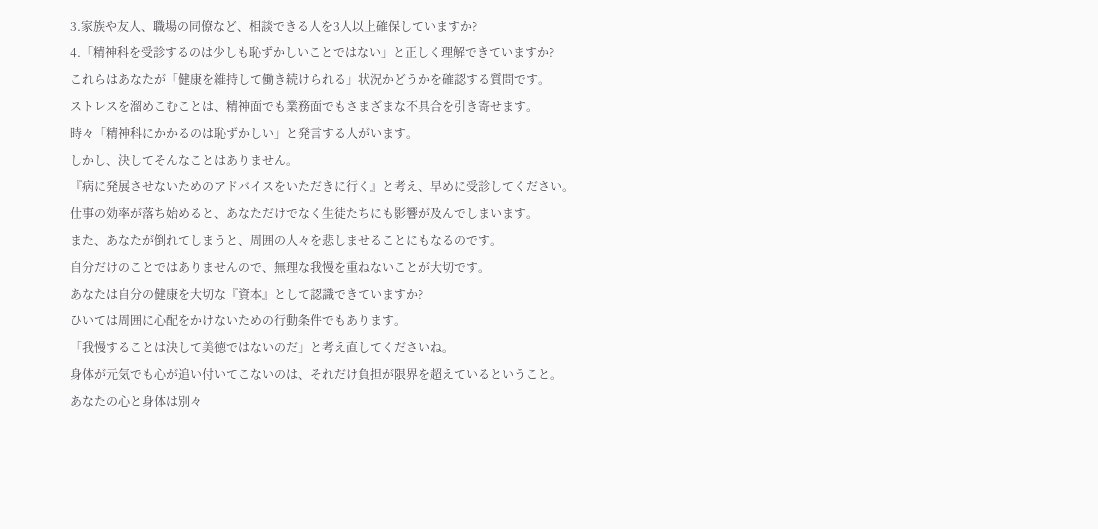3.家族や友人、職場の同僚など、相談できる人を3人以上確保していますか?
4.「精神科を受診するのは少しも恥ずかしいことではない」と正しく理解できていますか?
これらはあなたが「健康を維持して働き続けられる」状況かどうかを確認する質問です。
ストレスを溜めこむことは、精神面でも業務面でもさまざまな不具合を引き寄せます。
時々「精神科にかかるのは恥ずかしい」と発言する人がいます。
しかし、決してそんなことはありません。
『病に発展させないためのアドバイスをいただきに行く』と考え、早めに受診してください。
仕事の効率が落ち始めると、あなただけでなく生徒たちにも影響が及んでしまいます。
また、あなたが倒れてしまうと、周囲の人々を悲しませることにもなるのです。
自分だけのことではありませんので、無理な我慢を重ねないことが大切です。
あなたは自分の健康を大切な『資本』として認識できていますか?
ひいては周囲に心配をかけないための行動条件でもあります。
「我慢することは決して美徳ではないのだ」と考え直してくださいね。
身体が元気でも心が追い付いてこないのは、それだけ負担が限界を超えているということ。
あなたの心と身体は別々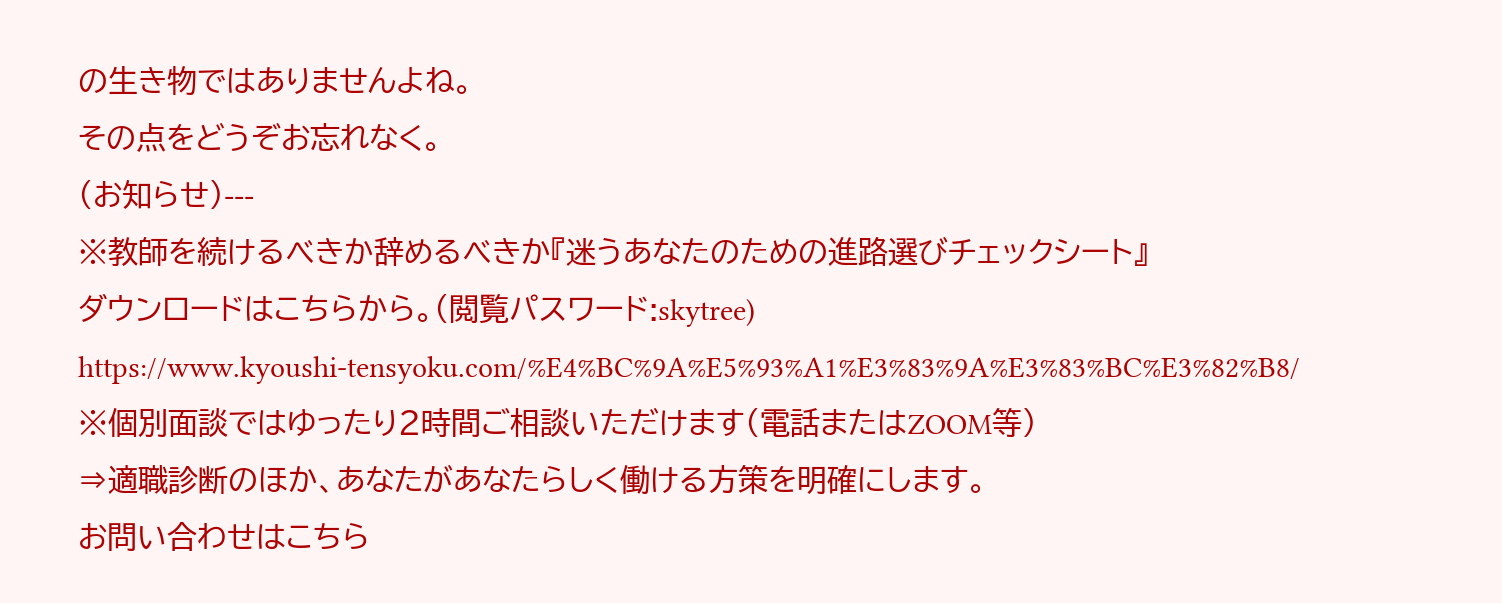の生き物ではありませんよね。
その点をどうぞお忘れなく。
(お知らせ)---
※教師を続けるべきか辞めるべきか『迷うあなたのための進路選びチェックシート』
ダウンロードはこちらから。(閲覧パスワード:skytree)
https://www.kyoushi-tensyoku.com/%E4%BC%9A%E5%93%A1%E3%83%9A%E3%83%BC%E3%82%B8/
※個別面談ではゆったり2時間ご相談いただけます(電話またはZOOM等)
⇒適職診断のほか、あなたがあなたらしく働ける方策を明確にします。
お問い合わせはこちら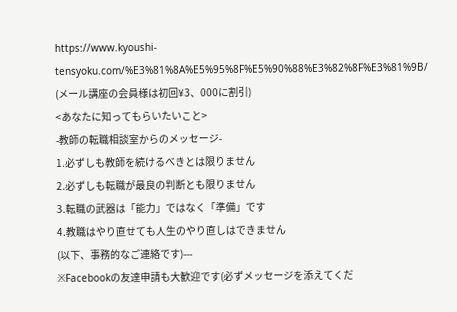https://www.kyoushi-tensyoku.com/%E3%81%8A%E5%95%8F%E5%90%88%E3%82%8F%E3%81%9B/
(メール講座の会員様は初回¥3、000に割引)
<あなたに知ってもらいたいこと>
-教師の転職相談室からのメッセージ-
1.必ずしも教師を続けるべきとは限りません
2.必ずしも転職が最良の判断とも限りません
3.転職の武器は「能力」ではなく「準備」です
4.教職はやり直せても人生のやり直しはできません
(以下、事務的なご連絡です)---
※Facebookの友達申請も大歓迎です(必ずメッセージを添えてくだ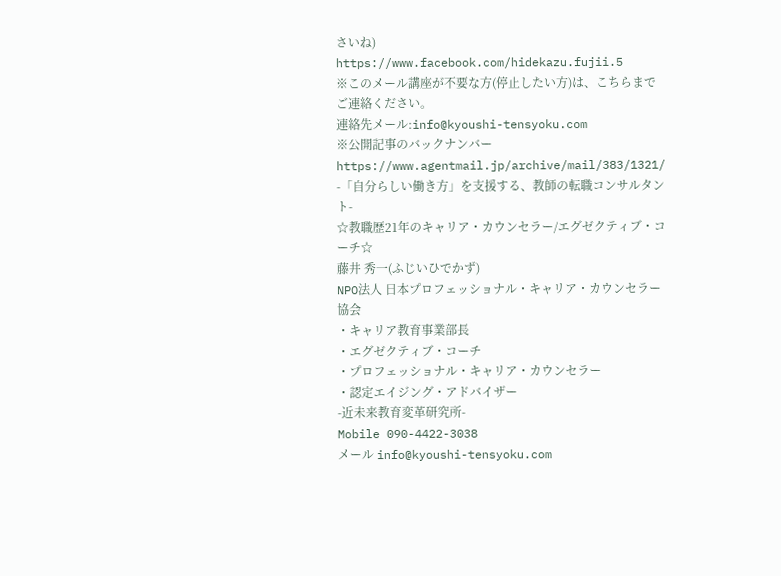さいね)
https://www.facebook.com/hidekazu.fujii.5
※このメール講座が不要な方(停止したい方)は、こちらまでご連絡ください。
連絡先メール:info@kyoushi-tensyoku.com
※公開記事のバックナンバー
https://www.agentmail.jp/archive/mail/383/1321/
-「自分らしい働き方」を支援する、教師の転職コンサルタント-
☆教職歴21年のキャリア・カウンセラー/エグゼクティブ・コーチ☆
藤井 秀一(ふじいひでかず)
NPO法人 日本プロフェッショナル・キャリア・カウンセラー協会
・キャリア教育事業部長
・エグゼクティブ・コーチ
・プロフェッショナル・キャリア・カウンセラー
・認定エイジング・アドバイザー
-近未来教育変革研究所-
Mobile 090-4422-3038
メール info@kyoushi-tensyoku.com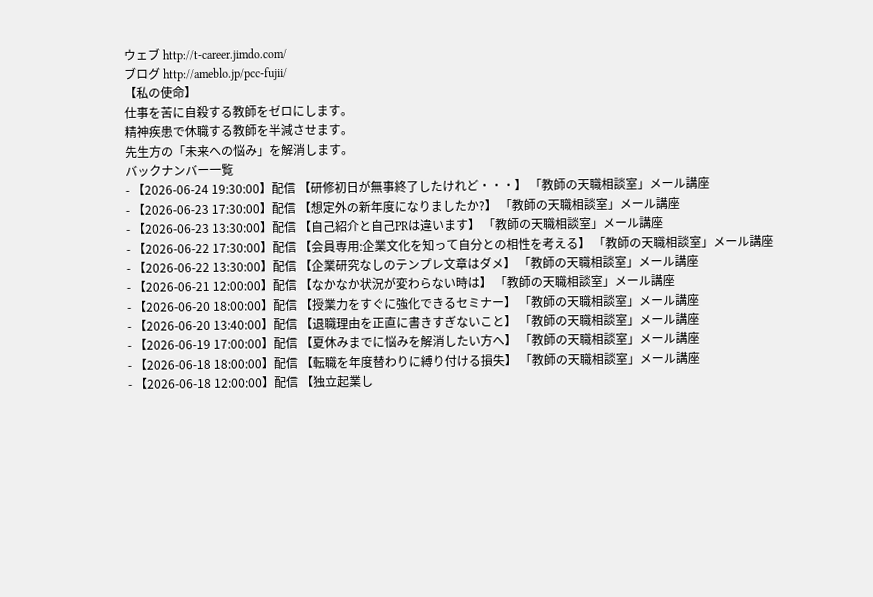ウェブ http://t-career.jimdo.com/
ブログ http://ameblo.jp/pcc-fujii/
【私の使命】
仕事を苦に自殺する教師をゼロにします。
精神疾患で休職する教師を半減させます。
先生方の「未来への悩み」を解消します。
バックナンバー一覧
- 【2026-06-24 19:30:00】配信 【研修初日が無事終了したけれど・・・】 「教師の天職相談室」メール講座
- 【2026-06-23 17:30:00】配信 【想定外の新年度になりましたか?】 「教師の天職相談室」メール講座
- 【2026-06-23 13:30:00】配信 【自己紹介と自己PRは違います】 「教師の天職相談室」メール講座
- 【2026-06-22 17:30:00】配信 【会員専用:企業文化を知って自分との相性を考える】 「教師の天職相談室」メール講座
- 【2026-06-22 13:30:00】配信 【企業研究なしのテンプレ文章はダメ】 「教師の天職相談室」メール講座
- 【2026-06-21 12:00:00】配信 【なかなか状況が変わらない時は】 「教師の天職相談室」メール講座
- 【2026-06-20 18:00:00】配信 【授業力をすぐに強化できるセミナー】 「教師の天職相談室」メール講座
- 【2026-06-20 13:40:00】配信 【退職理由を正直に書きすぎないこと】 「教師の天職相談室」メール講座
- 【2026-06-19 17:00:00】配信 【夏休みまでに悩みを解消したい方へ】 「教師の天職相談室」メール講座
- 【2026-06-18 18:00:00】配信 【転職を年度替わりに縛り付ける損失】 「教師の天職相談室」メール講座
- 【2026-06-18 12:00:00】配信 【独立起業し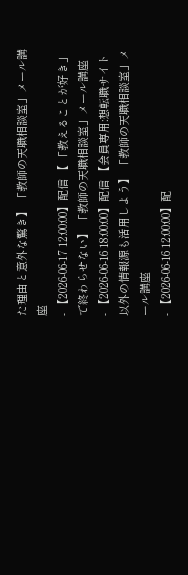た理由と意外な驚き】 「教師の天職相談室」メール講座
- 【2026-06-17 12:00:00】配信 【 「教えることが好き」 で終わらせない】 「教師の天職相談室」メール講座
- 【2026-06-16 18:00:00】配信 【会員専用:想転職サイト以外の情報源も活用しよう】 「教師の天職相談室」メール講座
- 【2026-06-16 12:00:00】配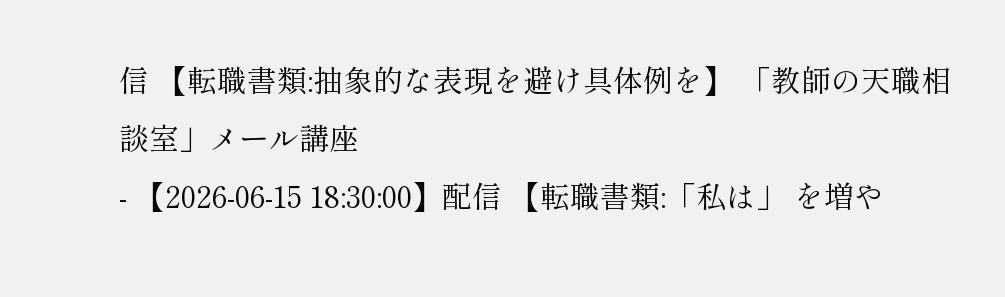信 【転職書類:抽象的な表現を避け具体例を】 「教師の天職相談室」メール講座
- 【2026-06-15 18:30:00】配信 【転職書類:「私は」 を増や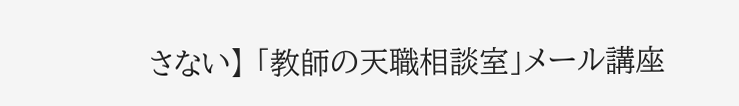さない】 「教師の天職相談室」メール講座